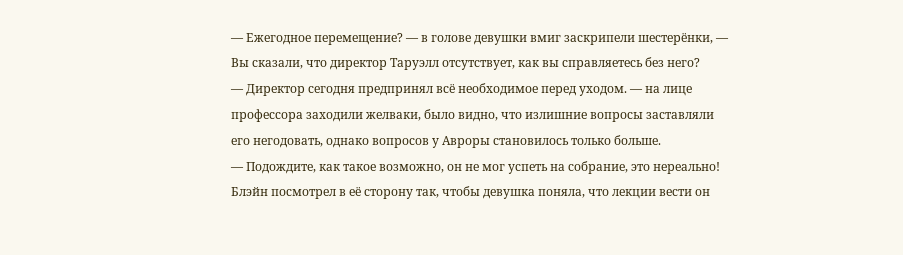— Ежегодное перемещение? — в голове девушки вмиг заскрипели шестерёнки, — Вы сказали, что директор Таруэлл отсутствует, как вы справляетесь без него?
— Директор сегодня предпринял всё необходимое перед уходом. — на лице профессора заходили желваки, было видно, что излишние вопросы заставляли его негодовать, однако вопросов у Авроры становилось только больше.
— Подождите, как такое возможно, он не мог успеть на собрание, это нереально!
Блэйн посмотрел в её сторону так, чтобы девушка поняла, что лекции вести он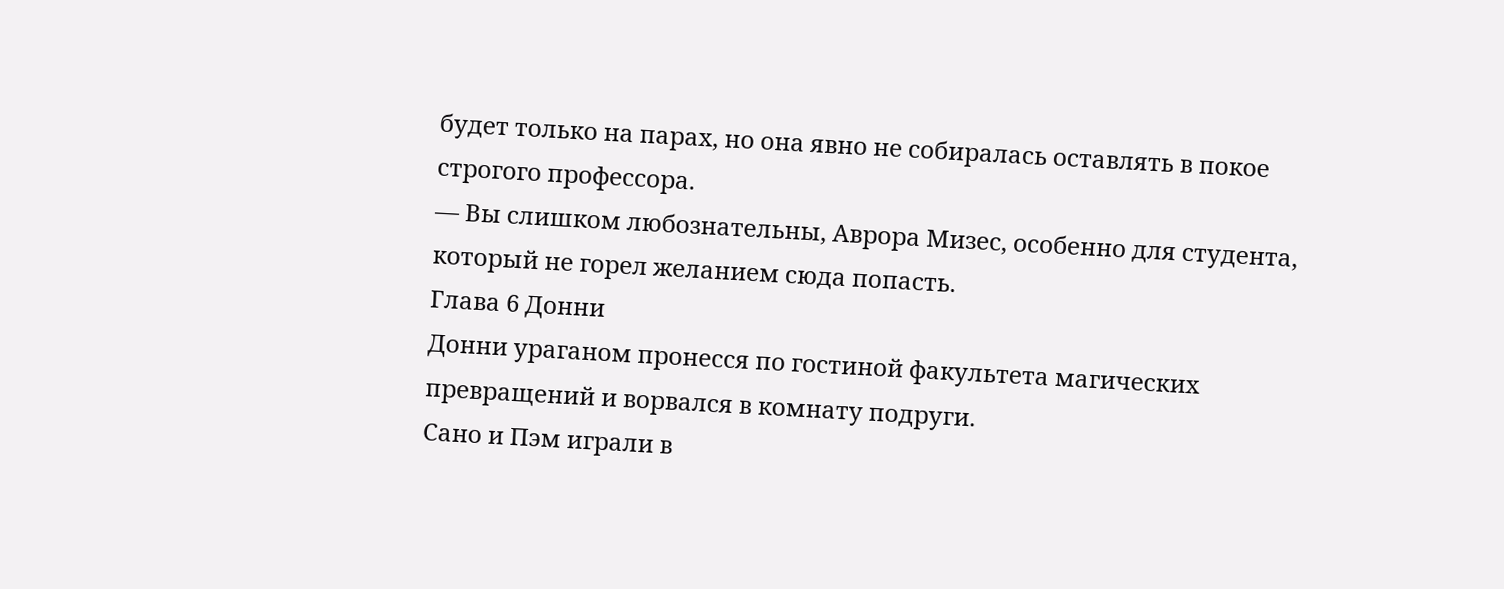будет только на парах, но она явно не собиралась оставлять в покое строгого профессора.
— Вы слишком любознательны, Аврора Мизес, особенно для студента, который не горел желанием сюда попасть.
Глава 6 Донни
Донни ураганом пронесся по гостиной факультета магических превращений и ворвался в комнату подруги.
Сано и Пэм играли в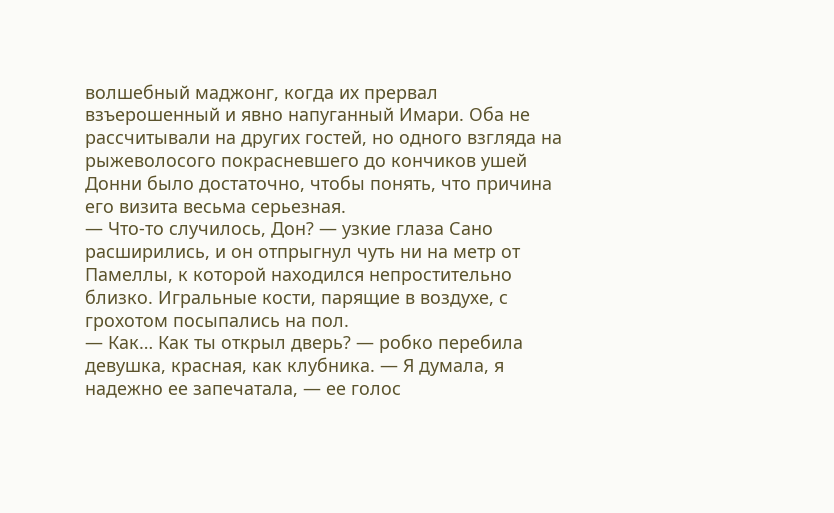волшебный маджонг, когда их прервал взъерошенный и явно напуганный Имари. Оба не рассчитывали на других гостей, но одного взгляда на рыжеволосого покрасневшего до кончиков ушей Донни было достаточно, чтобы понять, что причина его визита весьма серьезная.
— Что-то случилось, Дон? — узкие глаза Сано расширились, и он отпрыгнул чуть ни на метр от Памеллы, к которой находился непростительно близко. Игральные кости, парящие в воздухе, с грохотом посыпались на пол.
— Как… Как ты открыл дверь? — робко перебила девушка, красная, как клубника. — Я думала, я надежно ее запечатала, — ее голос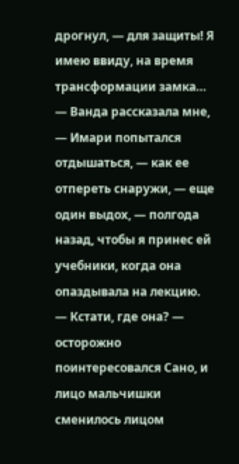дрогнул, — для защиты! Я имею ввиду, на время трансформации замка…
— Ванда рассказала мне, — Имари попытался отдышаться, — как ее отпереть снаружи, — еще один выдох, — полгода назад, чтобы я принес ей учебники, когда она опаздывала на лекцию.
— Кстати, где она? — осторожно поинтересовался Сано, и лицо мальчишки сменилось лицом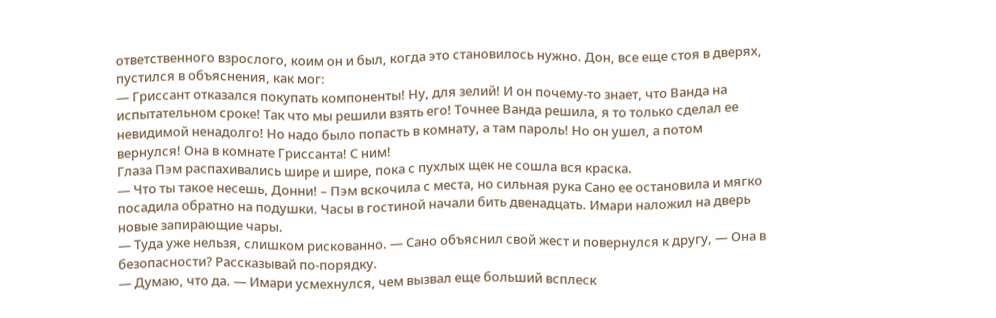ответственного взрослого, коим он и был, когда это становилось нужно. Дон, все еще стоя в дверях, пустился в объяснения, как мог:
— Гриссант отказался покупать компоненты! Ну, для зелий! И он почему-то знает, что Ванда на испытательном сроке! Так что мы решили взять его! Точнее Ванда решила, я то только сделал ее невидимой ненадолго! Но надо было попасть в комнату, а там пароль! Но он ушел, а потом вернулся! Она в комнате Гриссанта! С ним!
Глаза Пэм распахивались шире и шире, пока с пухлых щек не сошла вся краска.
— Что ты такое несешь, Донни! – Пэм вскочила с места, но сильная рука Сано ее остановила и мягко посадила обратно на подушки. Часы в гостиной начали бить двенадцать. Имари наложил на дверь новые запирающие чары.
— Туда уже нельзя, слишком рискованно. — Сано объяснил свой жест и повернулся к другу, — Она в безопасности? Рассказывай по-порядку.
— Думаю, что да. — Имари усмехнулся, чем вызвал еще больший всплеск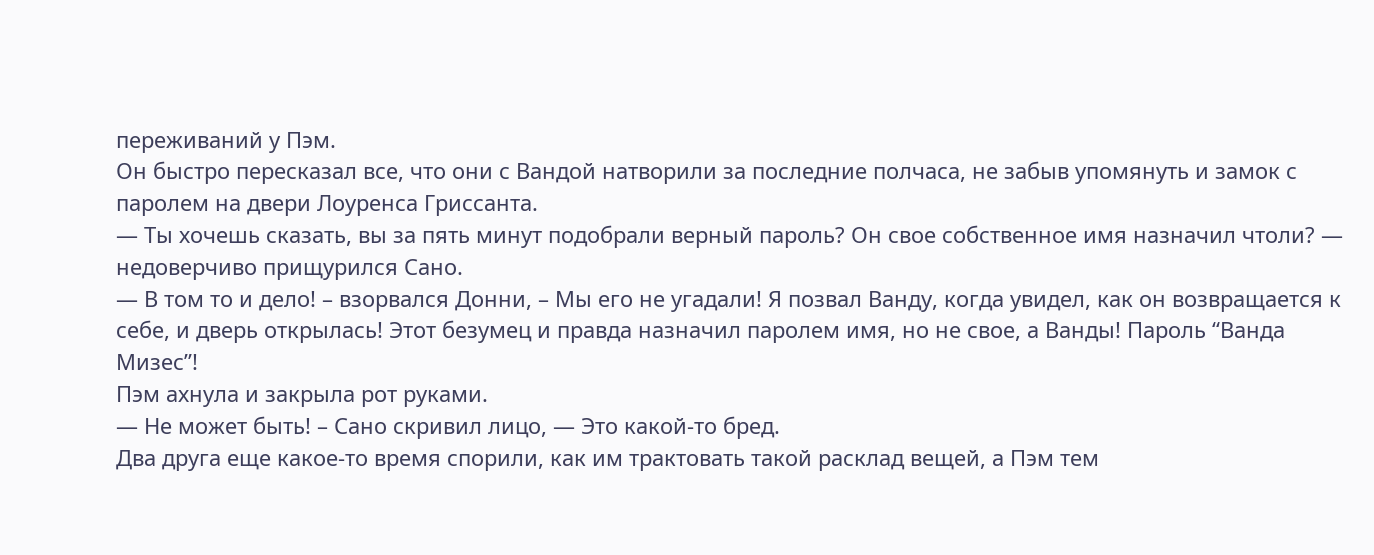переживаний у Пэм.
Он быстро пересказал все, что они с Вандой натворили за последние полчаса, не забыв упомянуть и замок с паролем на двери Лоуренса Гриссанта.
— Ты хочешь сказать, вы за пять минут подобрали верный пароль? Он свое собственное имя назначил чтоли? — недоверчиво прищурился Сано.
— В том то и дело! – взорвался Донни, – Мы его не угадали! Я позвал Ванду, когда увидел, как он возвращается к себе, и дверь открылась! Этот безумец и правда назначил паролем имя, но не свое, а Ванды! Пароль “Ванда Мизес”!
Пэм ахнула и закрыла рот руками.
— Не может быть! – Сано скривил лицо, — Это какой-то бред.
Два друга еще какое-то время спорили, как им трактовать такой расклад вещей, а Пэм тем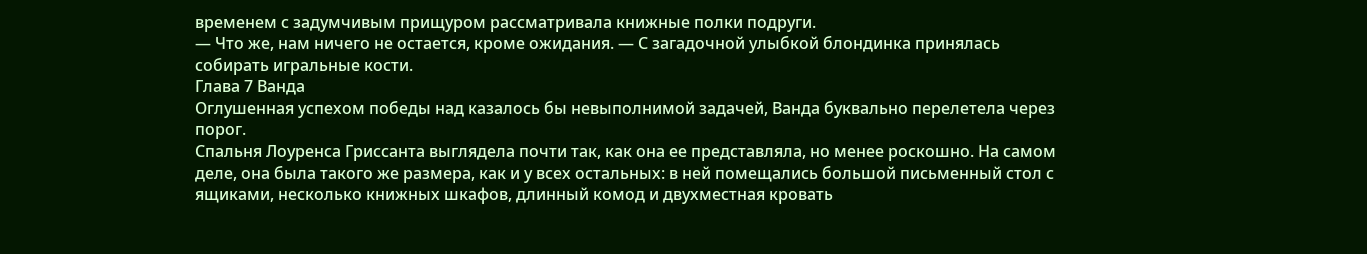временем с задумчивым прищуром рассматривала книжные полки подруги.
— Что же, нам ничего не остается, кроме ожидания. — С загадочной улыбкой блондинка принялась собирать игральные кости.
Глава 7 Ванда
Оглушенная успехом победы над казалось бы невыполнимой задачей, Ванда буквально перелетела через порог.
Спальня Лоуренса Гриссанта выглядела почти так, как она ее представляла, но менее роскошно. На самом деле, она была такого же размера, как и у всех остальных: в ней помещались большой письменный стол с ящиками, несколько книжных шкафов, длинный комод и двухместная кровать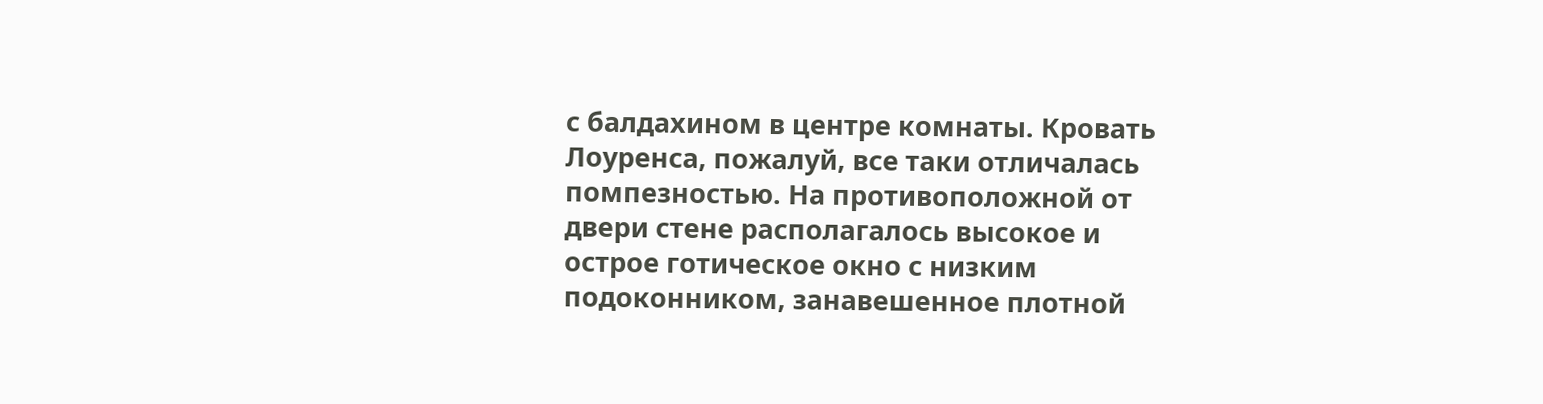с балдахином в центре комнаты. Кровать Лоуренса, пожалуй, все таки отличалась помпезностью. На противоположной от двери стене располагалось высокое и острое готическое окно с низким подоконником, занавешенное плотной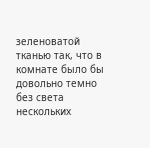зеленоватой тканью так, что в комнате было бы довольно темно без света нескольких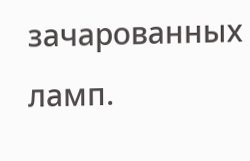зачарованных ламп.